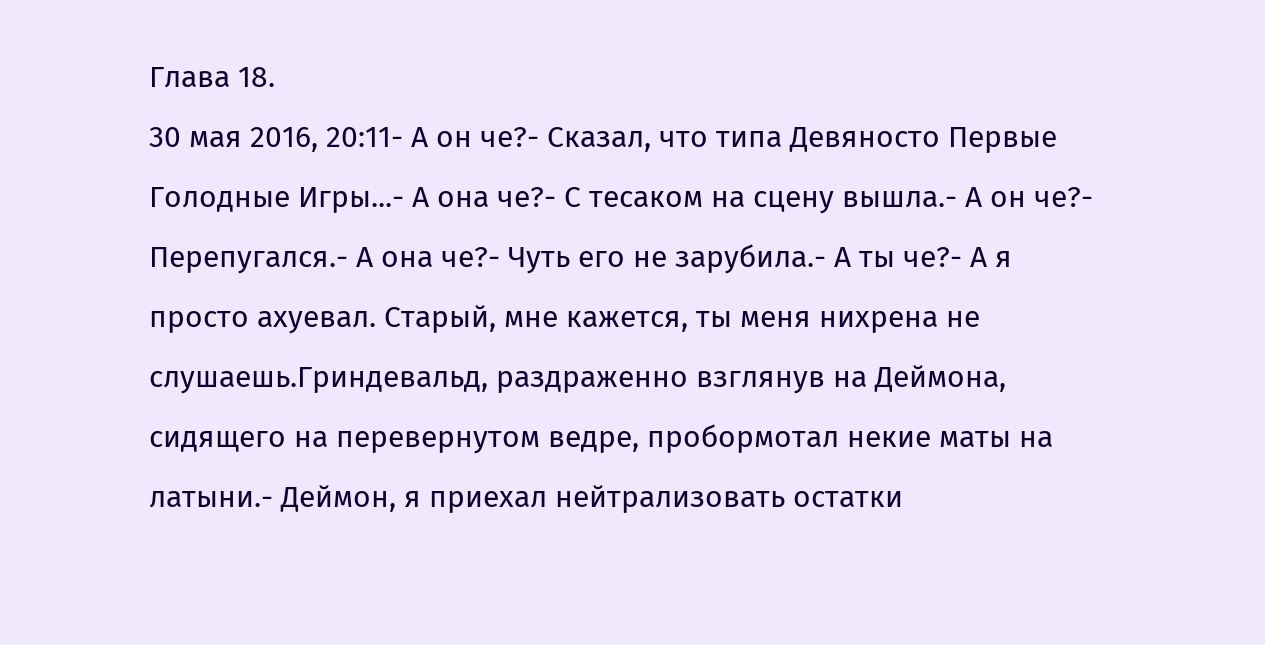Глава 18.
30 мая 2016, 20:11- А он че?- Сказал, что типа Девяносто Первые Голодные Игры...- А она че?- С тесаком на сцену вышла.- А он че?- Перепугался.- А она че?- Чуть его не зарубила.- А ты че?- А я просто ахуевал. Старый, мне кажется, ты меня нихрена не слушаешь.Гриндевальд, раздраженно взглянув на Деймона, сидящего на перевернутом ведре, пробормотал некие маты на латыни.- Деймон, я приехал нейтрализовать остатки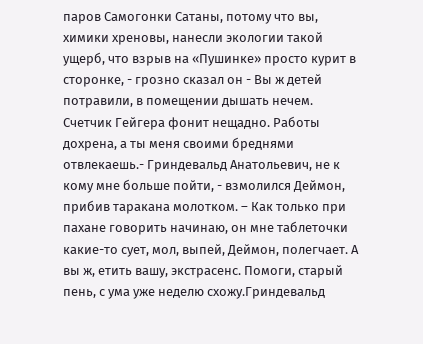паров Самогонки Сатаны, потому что вы, химики хреновы, нанесли экологии такой ущерб, что взрыв на «Пушинке» просто курит в сторонке, - грозно сказал он - Вы ж детей потравили, в помещении дышать нечем. Счетчик Гейгера фонит нещадно. Работы дохрена, а ты меня своими бреднями отвлекаешь.- Гриндевальд Анатольевич, не к кому мне больше пойти, - взмолился Деймон, прибив таракана молотком. – Как только при пахане говорить начинаю, он мне таблеточки какие-то сует, мол, выпей, Деймон, полегчает. А вы ж, етить вашу, экстрасенс. Помоги, старый пень, с ума уже неделю схожу.Гриндевальд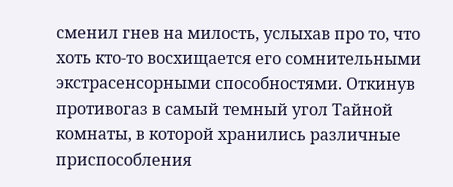сменил гнев на милость, услыхав про то, что хоть кто-то восхищается его сомнительными экстрасенсорными способностями. Откинув противогаз в самый темный угол Тайной комнаты, в которой хранились различные приспособления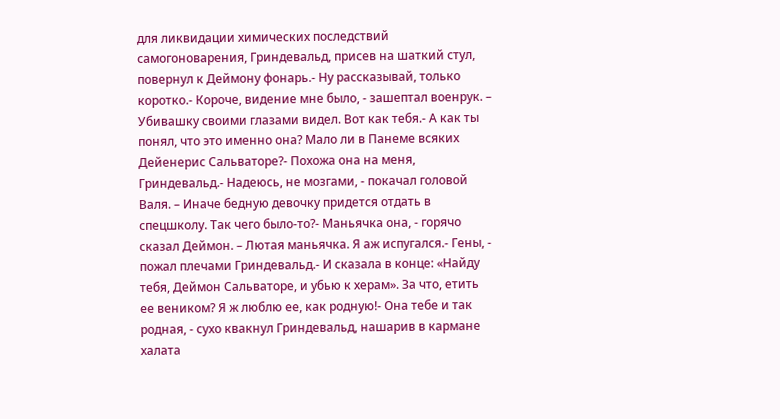для ликвидации химических последствий самогоноварения, Гриндевальд, присев на шаткий стул, повернул к Деймону фонарь.- Ну рассказывай, только коротко.- Короче, видение мне было, - зашептал военрук. – Убивашку своими глазами видел. Вот как тебя.- А как ты понял, что это именно она? Мало ли в Панеме всяких Дейенерис Сальваторе?- Похожа она на меня, Гриндевальд.- Надеюсь, не мозгами, - покачал головой Валя. – Иначе бедную девочку придется отдать в спецшколу. Так чего было-то?- Маньячка она, - горячо сказал Деймон. – Лютая маньячка. Я аж испугался.- Гены, - пожал плечами Гриндевальд.- И сказала в конце: «Найду тебя, Деймон Сальваторе, и убью к херам». За что, етить ее веником? Я ж люблю ее, как родную!- Она тебе и так родная, - сухо квакнул Гриндевальд, нашарив в кармане халата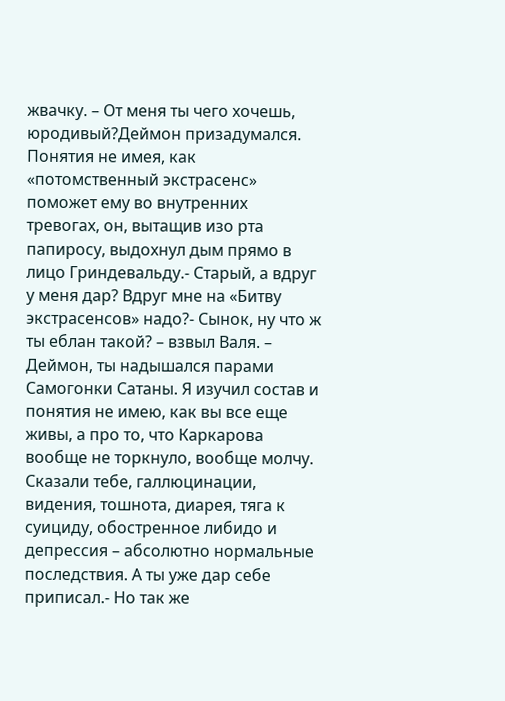жвачку. – От меня ты чего хочешь, юродивый?Деймон призадумался. Понятия не имея, как «потомственный экстрасенс» поможет ему во внутренних тревогах, он, вытащив изо рта папиросу, выдохнул дым прямо в лицо Гриндевальду.- Старый, а вдруг у меня дар? Вдруг мне на «Битву экстрасенсов» надо?- Сынок, ну что ж ты еблан такой? – взвыл Валя. – Деймон, ты надышался парами Самогонки Сатаны. Я изучил состав и понятия не имею, как вы все еще живы, а про то, что Каркарова вообще не торкнуло, вообще молчу. Сказали тебе, галлюцинации, видения, тошнота, диарея, тяга к суициду, обостренное либидо и депрессия – абсолютно нормальные последствия. А ты уже дар себе приписал.- Но так же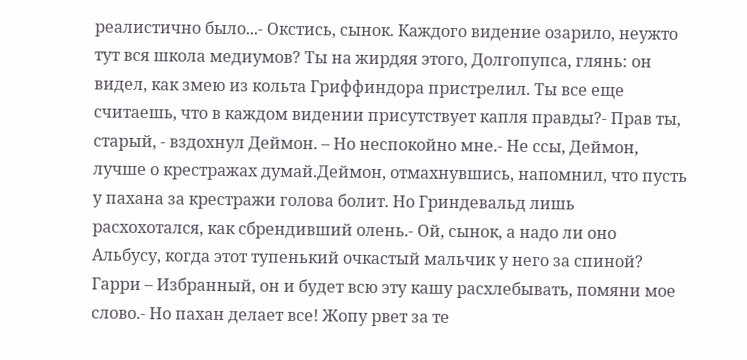реалистично было...- Окстись, сынок. Каждого видение озарило, неужто тут вся школа медиумов? Ты на жирдяя этого, Долгопупса, глянь: он видел, как змею из кольта Гриффиндора пристрелил. Ты все еще считаешь, что в каждом видении присутствует капля правды?- Прав ты, старый, - вздохнул Деймон. – Но неспокойно мне.- Не ссы, Деймон, лучше о крестражах думай.Деймон, отмахнувшись, напомнил, что пусть у пахана за крестражи голова болит. Но Гриндевальд лишь расхохотался, как сбрендивший олень.- Ой, сынок, а надо ли оно Альбусу, когда этот тупенький очкастый мальчик у него за спиной? Гарри – Избранный, он и будет всю эту кашу расхлебывать, помяни мое слово.- Но пахан делает все! Жопу рвет за те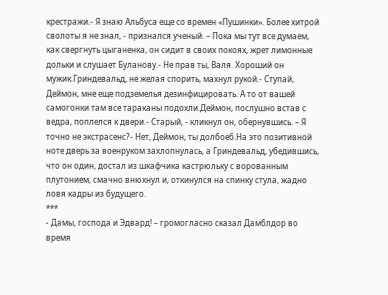крестражи.- Я знаю Альбуса еще со времен «Пушинки». Более хитрой сволоты я не знал, - признался ученый. – Пока мы тут все думаем, как свергнуть цыганенка, он сидит в своих покоях, жрет лимонные дольки и слушает Буланову.- Не прав ты, Валя. Хороший он мужик.Гриндевальд, не желая спорить, махнул рукой.- Ступай, Деймон, мне еще подземелья дезинфицировать. А то от вашей самогонки там все тараканы подохли.Деймон, послушно встав с ведра, поплелся к двери.- Старый, - кликнул он, обернувшись. – Я точно не экстрасенс?- Нет, Деймон, ты долбоеб.На это позитивной ноте дверь за военруком захлопнулась, а Гриндевальд, убедившись, что он один, достал из шкафчика кастрюльку с ворованным плутонием, смачно внюхнул и, откинулся на спинку стула, жадно ловя кадры из будущего.
***
- Дамы, господа и Эдвард! – громогласно сказал Дамблдор во время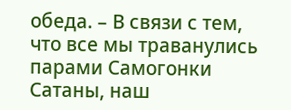обеда. – В связи с тем, что все мы траванулись парами Самогонки Сатаны, наш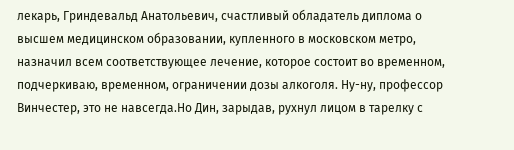лекарь, Гриндевальд Анатольевич, счастливый обладатель диплома о высшем медицинском образовании, купленного в московском метро, назначил всем соответствующее лечение, которое состоит во временном, подчеркиваю, временном, ограничении дозы алкоголя. Ну-ну, профессор Винчестер, это не навсегда.Но Дин, зарыдав, рухнул лицом в тарелку с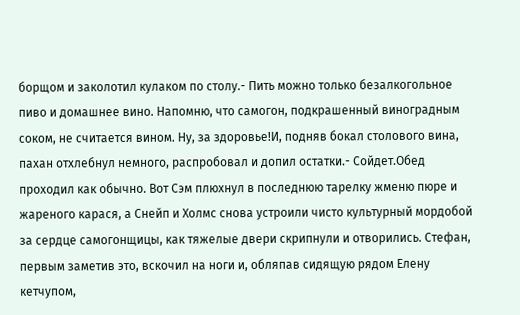борщом и заколотил кулаком по столу.- Пить можно только безалкогольное пиво и домашнее вино. Напомню, что самогон, подкрашенный виноградным соком, не считается вином. Ну, за здоровье!И, подняв бокал столового вина, пахан отхлебнул немного, распробовал и допил остатки.- Сойдет.Обед проходил как обычно. Вот Сэм плюхнул в последнюю тарелку жменю пюре и жареного карася, а Снейп и Холмс снова устроили чисто культурный мордобой за сердце самогонщицы, как тяжелые двери скрипнули и отворились. Стефан, первым заметив это, вскочил на ноги и, обляпав сидящую рядом Елену кетчупом,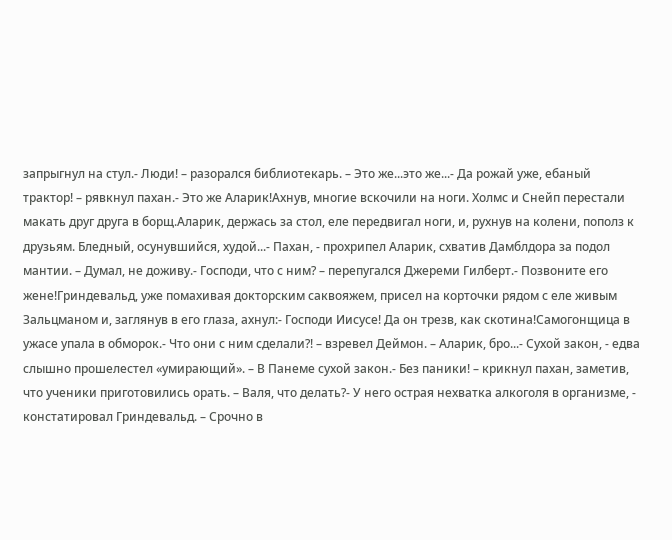запрыгнул на стул.- Люди! – разорался библиотекарь. – Это же...это же...- Да рожай уже, ебаный трактор! – рявкнул пахан.- Это же Аларик!Ахнув, многие вскочили на ноги. Холмс и Снейп перестали макать друг друга в борщ.Аларик, держась за стол, еле передвигал ноги, и, рухнув на колени, пополз к друзьям. Бледный, осунувшийся, худой...- Пахан, - прохрипел Аларик, схватив Дамблдора за подол мантии. – Думал, не доживу.- Господи, что с ним? – перепугался Джереми Гилберт.- Позвоните его жене!Гриндевальд, уже помахивая докторским саквояжем, присел на корточки рядом с еле живым Зальцманом и, заглянув в его глаза, ахнул:- Господи Иисусе! Да он трезв, как скотина!Самогонщица в ужасе упала в обморок.- Что они с ним сделали?! – взревел Деймон. – Аларик, бро...- Сухой закон, - едва слышно прошелестел «умирающий». – В Панеме сухой закон.- Без паники! – крикнул пахан, заметив, что ученики приготовились орать. – Валя, что делать?- У него острая нехватка алкоголя в организме, - констатировал Гриндевальд. – Срочно в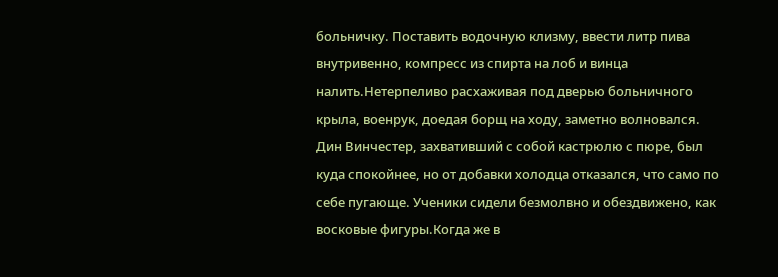больничку. Поставить водочную клизму, ввести литр пива внутривенно, компресс из спирта на лоб и винца налить.Нетерпеливо расхаживая под дверью больничного крыла, военрук, доедая борщ на ходу, заметно волновался. Дин Винчестер, захвативший с собой кастрюлю с пюре, был куда спокойнее, но от добавки холодца отказался, что само по себе пугающе. Ученики сидели безмолвно и обездвижено, как восковые фигуры.Когда же в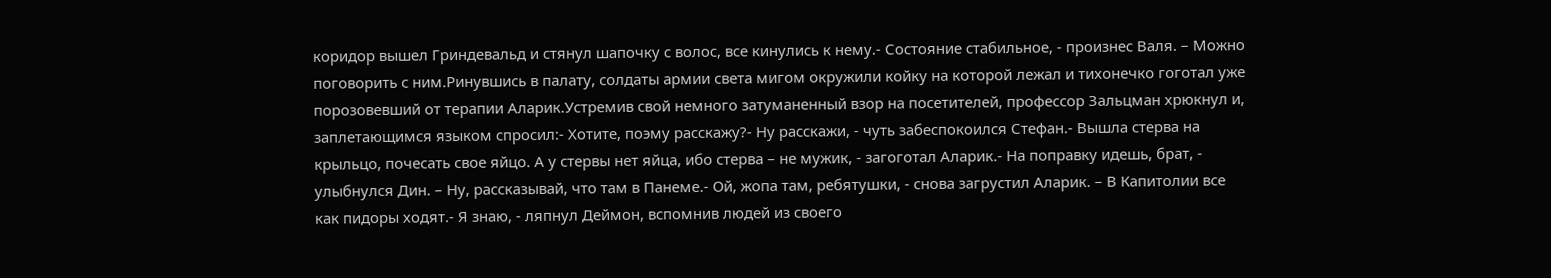коридор вышел Гриндевальд и стянул шапочку с волос, все кинулись к нему.- Состояние стабильное, - произнес Валя. – Можно поговорить с ним.Ринувшись в палату, солдаты армии света мигом окружили койку на которой лежал и тихонечко гоготал уже порозовевший от терапии Аларик.Устремив свой немного затуманенный взор на посетителей, профессор Зальцман хрюкнул и, заплетающимся языком спросил:- Хотите, поэму расскажу?- Ну расскажи, - чуть забеспокоился Стефан.- Вышла стерва на крыльцо, почесать свое яйцо. А у стервы нет яйца, ибо стерва – не мужик, - загоготал Аларик.- На поправку идешь, брат, - улыбнулся Дин. – Ну, рассказывай, что там в Панеме.- Ой, жопа там, ребятушки, - снова загрустил Аларик. – В Капитолии все как пидоры ходят.- Я знаю, - ляпнул Деймон, вспомнив людей из своего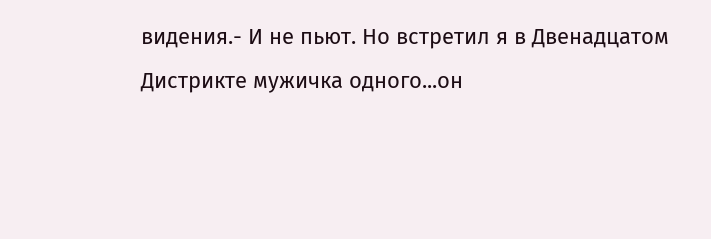видения.- И не пьют. Но встретил я в Двенадцатом Дистрикте мужичка одного...он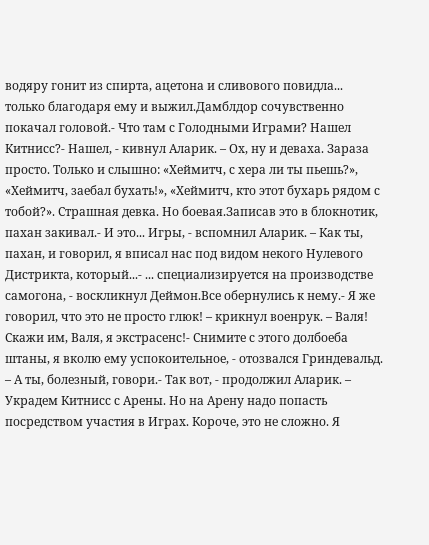водяру гонит из спирта, ацетона и сливового повидла... только благодаря ему и выжил.Дамблдор сочувственно покачал головой.- Что там с Голодными Играми? Нашел Китнисс?- Нашел, - кивнул Аларик. – Ох, ну и деваха. Зараза просто. Только и слышно: «Хеймитч, с хера ли ты пьешь?», «Хеймитч, заебал бухать!», «Хеймитч, кто этот бухарь рядом с тобой?». Страшная девка. Но боевая.Записав это в блокнотик, пахан закивал.- И это... Игры, - вспомнил Аларик. – Как ты, пахан, и говорил, я вписал нас под видом некого Нулевого Дистрикта, который...- ... специализируется на производстве самогона, - воскликнул Деймон.Все обернулись к нему.- Я же говорил, что это не просто глюк! – крикнул военрук. – Валя! Скажи им, Валя, я экстрасенс!- Снимите с этого долбоеба штаны, я вколю ему успокоительное, - отозвался Гриндевальд. – А ты, болезный, говори.- Так вот, - продолжил Аларик. – Украдем Китнисс с Арены. Но на Арену надо попасть посредством участия в Играх. Короче, это не сложно. Я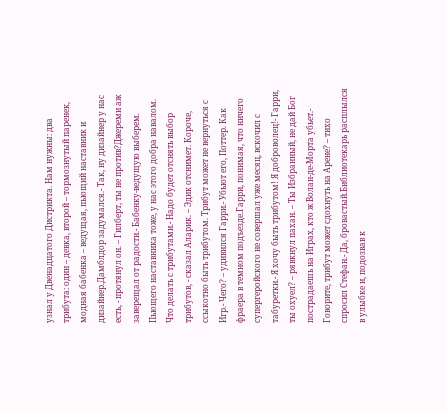узнал у Двенадцатого Дистрикта. Нам нужны: два трибута: один – девка, второй – тормознутый паренек, модная бабенка – ведущая, пьющий наставник и дизайнер.Дамблдор задумался.- Так, ну дизайнер у нас есть, - протянул он. – Гилберт, ты не против?Джереми аж заверещал от радости.- Бабенку-ведущую выберем. Пьющего наставника тоже, у нас этого добра навалом. Что делать с трибутами.- Надо будет отснять выбор трибутов, - сказал Аларик. – Эдик отснимет. Короче, ссыкотно быть трибутом. Трибут может не вернуться с Игр.- Чего? – удивился Гарри.- Убьют его, Поттер. Как фраера в темном подъезде.Гарри, понимая, что ничего супергеройского не совершал уже месяц, вскочил с табуретки.- Я хочу быть трибутом! Я доброволец!- Гарри, ты охуел? – рявкнул пахан. – Ты Избранный, не дай Бог пострадаешь на Играх, кто ж Волан-де-Морта убьет.- Говорите, трибут может сдохнуть на Арене? – тихо спросил Стефан.- Да, бровастый.Библиотекарь расплылся в улыбке и, подозвав к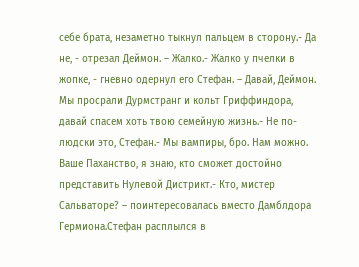себе брата, незаметно тыкнул пальцем в сторону.- Да не, - отрезал Деймон. – Жалко.- Жалко у пчелки в жопке, - гневно одернул его Стефан. – Давай, Деймон. Мы просрали Дурмстранг и кольт Гриффиндора, давай спасем хоть твою семейную жизнь.- Не по-людски это, Стефан.- Мы вампиры, бро. Нам можно. Ваше Паханство, я знаю, кто сможет достойно представить Нулевой Дистрикт.- Кто, мистер Сальваторе? – поинтересовалась вместо Дамблдора Гермиона.Стефан расплылся в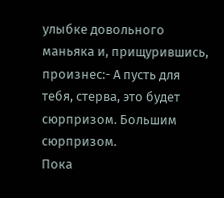улыбке довольного маньяка и, прищурившись, произнес:- А пусть для тебя, стерва, это будет сюрпризом. Большим сюрпризом.
Пока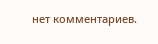нет комментариев.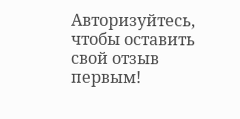Авторизуйтесь, чтобы оставить свой отзыв первым!